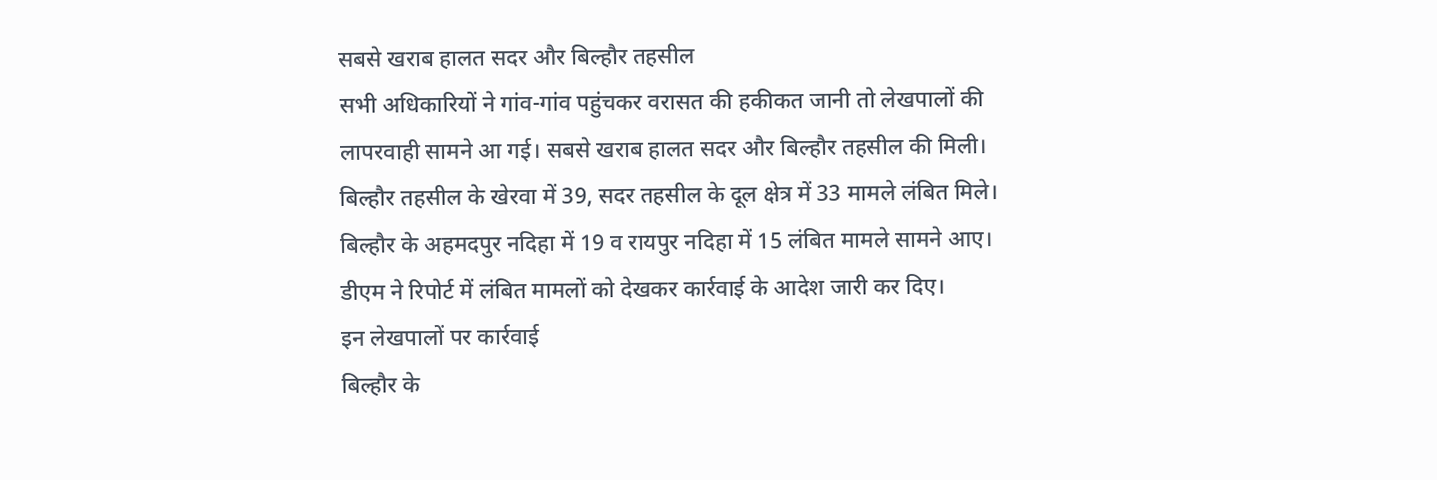सबसे खराब हालत सदर और बिल्हौर तहसील
सभी अधिकारियों ने गांव-गांव पहुंचकर वरासत की हकीकत जानी तो लेखपालों की लापरवाही सामने आ गई। सबसे खराब हालत सदर और बिल्हौर तहसील की मिली। बिल्हौर तहसील के खेरवा में 39, सदर तहसील के दूल क्षेत्र में 33 मामले लंबित मिले। बिल्हौर के अहमदपुर नदिहा में 19 व रायपुर नदिहा में 15 लंबित मामले सामने आए। डीएम ने रिपोर्ट में लंबित मामलों को देखकर कार्रवाई के आदेश जारी कर दिए।
इन लेखपालों पर कार्रवाई
बिल्हौर के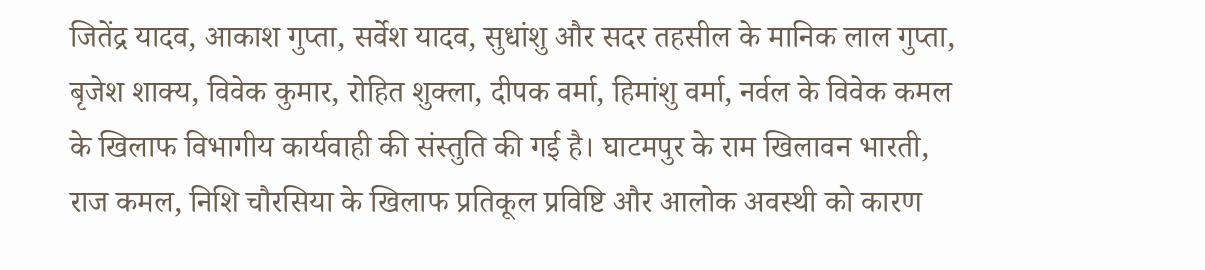जितेंद्र यादव, आकाश गुप्ता, सर्वेश यादव, सुधांशु और सदर तहसील के मानिक लाल गुप्ता, बृजेश शाक्य, विवेक कुमार, रोहित शुक्ला, दीपक वर्मा, हिमांशु वर्मा, नर्वल के विवेक कमल के खिलाफ विभागीय कार्यवाही की संस्तुति की गई है। घाटमपुर के राम खिलावन भारती, राज कमल, निशि चौरसिया के खिलाफ प्रतिकूल प्रविष्टि और आलोक अवस्थी को कारण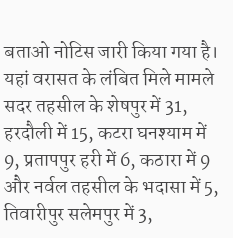बताओ नोटिस जारी किया गया है।
यहां वरासत के लंबित मिले मामले
सदर तहसील के शेषपुर में 31, हरदौली में 15, कटरा घनश्याम में 9, प्रतापपुर हरी में 6, कठारा में 9 और नर्वल तहसील के भदासा में 5, तिवारीपुर सलेमपुर में 3,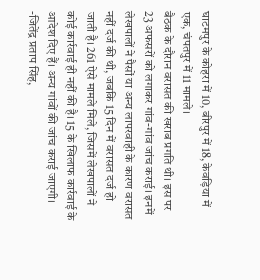घाटमपुर के कोहरा में 10, बीरपुर में 18, केवड़िया में एक, चंपतपुर में 11 मामले।
बैठक के दौरान वरासत की खराब प्रगति थी। इस पर 23 अफसरों को लगाकर गांव-गांव जांच कराई। इनमें लेखपालों ने पैसों या अन्य लापरवाही के कारण वरासत नहीं दर्ज की थी, जबकि 15 दिन में वरासत दर्ज हो जाती है। 261 ऐसे मामले मिले, जिसमें लेखपालों ने कोई कार्रवाई ही नहीं की है। 15 के खिलाफ कार्रवाई के आदेश दिए हैं। अन्य गांवों की जांच कराई जाएगी। -जितेंद्र प्रताप सिंह,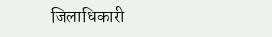जिलाधिकारी